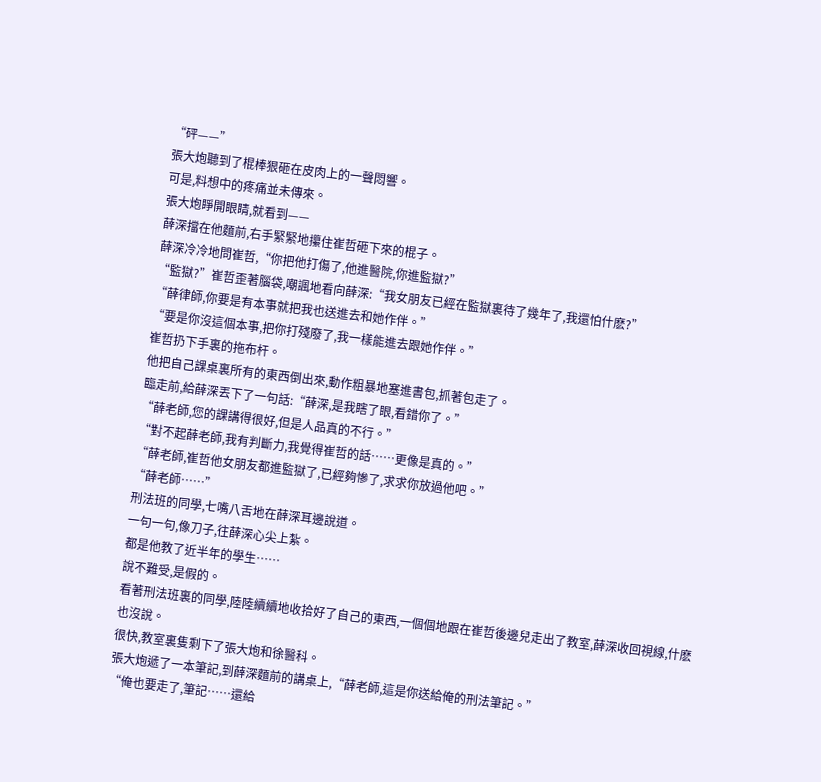“砰——”
張大炮聽到了棍棒狠砸在皮肉上的一聲悶響。
可是,料想中的疼痛並未傳來。
張大炮睜開眼睛,就看到——
薛深擋在他麵前,右手緊緊地攥住崔哲砸下來的棍子。
薛深冷冷地問崔哲,“你把他打傷了,他進醫院,你進監獄?”
“監獄?”崔哲歪著腦袋,嘲諷地看向薛深:“我女朋友已經在監獄裏待了幾年了,我還怕什麽?”
“薛律師,你要是有本事就把我也送進去和她作伴。”
“要是你沒這個本事,把你打殘廢了,我一樣能進去跟她作伴。”
崔哲扔下手裏的拖布杆。
他把自己課桌裏所有的東西倒出來,動作粗暴地塞進書包,抓著包走了。
臨走前,給薛深丟下了一句話:“薛深,是我瞎了眼,看錯你了。”
“薛老師,您的課講得很好,但是人品真的不行。”
“對不起薛老師,我有判斷力,我覺得崔哲的話……更像是真的。”
“薛老師,崔哲他女朋友都進監獄了,已經夠慘了,求求你放過他吧。”
“薛老師……”
刑法班的同學,七嘴八舌地在薛深耳邊說道。
一句一句,像刀子,往薛深心尖上紮。
都是他教了近半年的學生……
說不難受,是假的。
看著刑法班裏的同學,陸陸續續地收拾好了自己的東西,一個個地跟在崔哲後邊兒走出了教室,薛深收回視線,什麽也沒說。
很快,教室裏隻剩下了張大炮和徐醫科。
張大炮遞了一本筆記,到薛深麵前的講桌上,“薛老師,這是你送給俺的刑法筆記。”
“俺也要走了,筆記……還給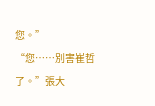您。”
“您……別害崔哲了。”張大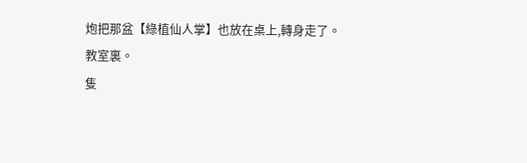炮把那盆【綠植仙人掌】也放在桌上,轉身走了。
教室裏。
隻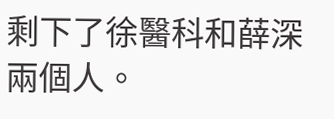剩下了徐醫科和薛深兩個人。